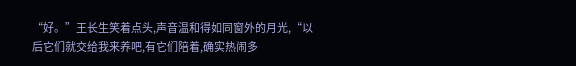“好。”王长生笑着点头,声音温和得如同窗外的月光,“以后它们就交给我来养吧,有它们陪着,确实热闹多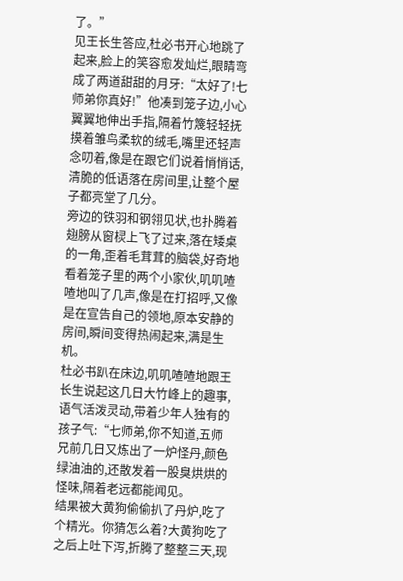了。”
见王长生答应,杜必书开心地跳了起来,脸上的笑容愈发灿烂,眼睛弯成了两道甜甜的月牙:“太好了!七师弟你真好!”他凑到笼子边,小心翼翼地伸出手指,隔着竹篾轻轻抚摸着雏鸟柔软的绒毛,嘴里还轻声念叨着,像是在跟它们说着悄悄话,清脆的低语落在房间里,让整个屋子都亮堂了几分。
旁边的铁羽和钢翎见状,也扑腾着翅膀从窗棂上飞了过来,落在矮桌的一角,歪着毛茸茸的脑袋,好奇地看着笼子里的两个小家伙,叽叽喳喳地叫了几声,像是在打招呼,又像是在宣告自己的领地,原本安静的房间,瞬间变得热闹起来,满是生机。
杜必书趴在床边,叽叽喳喳地跟王长生说起这几日大竹峰上的趣事,语气活泼灵动,带着少年人独有的孩子气:“七师弟,你不知道,五师兄前几日又炼出了一炉怪丹,颜色绿油油的,还散发着一股臭烘烘的怪味,隔着老远都能闻见。
结果被大黄狗偷偷扒了丹炉,吃了个精光。你猜怎么着?大黄狗吃了之后上吐下泻,折腾了整整三天,现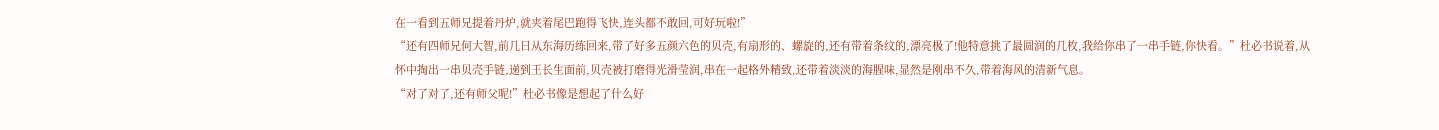在一看到五师兄提着丹炉,就夹着尾巴跑得飞快,连头都不敢回,可好玩啦!”
“还有四师兄何大智,前几日从东海历练回来,带了好多五颜六色的贝壳,有扇形的、螺旋的,还有带着条纹的,漂亮极了!他特意挑了最圆润的几枚,我给你串了一串手链,你快看。”杜必书说着,从怀中掏出一串贝壳手链,递到王长生面前,贝壳被打磨得光滑莹润,串在一起格外精致,还带着淡淡的海腥味,显然是刚串不久,带着海风的清新气息。
“对了对了,还有师父呢!”杜必书像是想起了什么好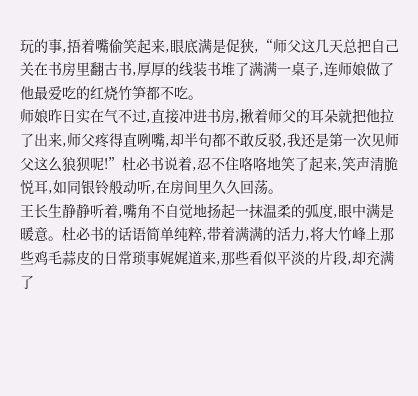玩的事,捂着嘴偷笑起来,眼底满是促狭,“师父这几天总把自己关在书房里翻古书,厚厚的线装书堆了满满一桌子,连师娘做了他最爱吃的红烧竹笋都不吃。
师娘昨日实在气不过,直接冲进书房,揪着师父的耳朵就把他拉了出来,师父疼得直咧嘴,却半句都不敢反驳,我还是第一次见师父这么狼狈呢!”杜必书说着,忍不住咯咯地笑了起来,笑声清脆悦耳,如同银铃般动听,在房间里久久回荡。
王长生静静听着,嘴角不自觉地扬起一抹温柔的弧度,眼中满是暖意。杜必书的话语简单纯粹,带着满满的活力,将大竹峰上那些鸡毛蒜皮的日常琐事娓娓道来,那些看似平淡的片段,却充满了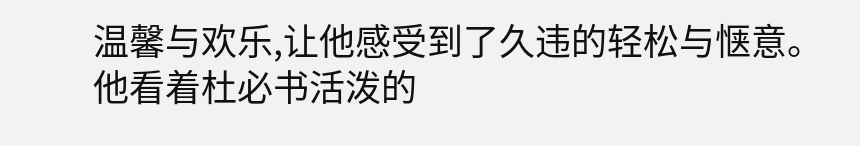温馨与欢乐,让他感受到了久违的轻松与惬意。他看着杜必书活泼的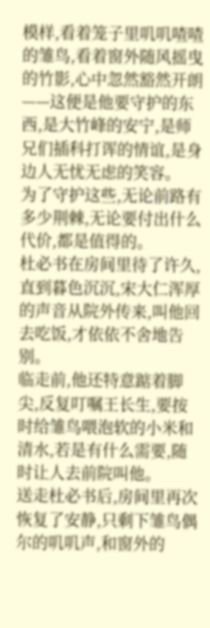模样,看着笼子里叽叽喳喳的雏鸟,看着窗外随风摇曳的竹影,心中忽然豁然开朗——这便是他要守护的东西,是大竹峰的安宁,是师兄们插科打诨的情谊,是身边人无忧无虑的笑容。
为了守护这些,无论前路有多少荆棘,无论要付出什么代价,都是值得的。
杜必书在房间里待了许久,直到暮色沉沉,宋大仁浑厚的声音从院外传来,叫他回去吃饭,才依依不舍地告别。
临走前,他还特意踮着脚尖,反复叮嘱王长生,要按时给雏鸟喂泡软的小米和清水,若是有什么需要,随时让人去前院叫他。
送走杜必书后,房间里再次恢复了安静,只剩下雏鸟偶尔的叽叽声,和窗外的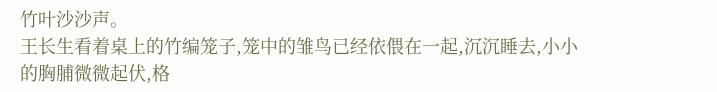竹叶沙沙声。
王长生看着桌上的竹编笼子,笼中的雏鸟已经依偎在一起,沉沉睡去,小小的胸脯微微起伏,格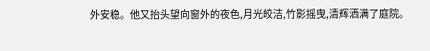外安稳。他又抬头望向窗外的夜色,月光皎洁,竹影摇曳,清辉洒满了庭院。